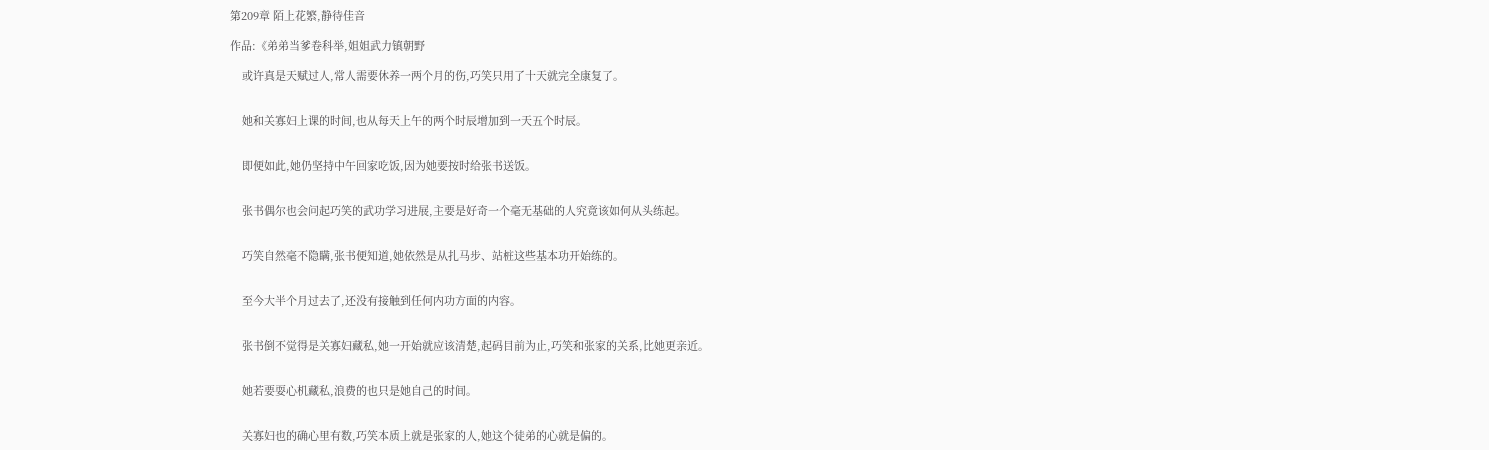第209章 陌上花繁,静待佳音

作品:《弟弟当爹卷科举,姐姐武力镇朝野

    或许真是天赋过人,常人需要休养一两个月的伤,巧笑只用了十天就完全康复了。


    她和关寡妇上课的时间,也从每天上午的两个时辰增加到一天五个时辰。


    即便如此,她仍坚持中午回家吃饭,因为她要按时给张书送饭。


    张书偶尔也会问起巧笑的武功学习进展,主要是好奇一个毫无基础的人究竟该如何从头练起。


    巧笑自然毫不隐瞒,张书便知道,她依然是从扎马步、站桩这些基本功开始练的。


    至今大半个月过去了,还没有接触到任何内功方面的内容。


    张书倒不觉得是关寡妇藏私,她一开始就应该清楚,起码目前为止,巧笑和张家的关系,比她更亲近。


    她若要耍心机藏私,浪费的也只是她自己的时间。


    关寡妇也的确心里有数,巧笑本质上就是张家的人,她这个徒弟的心就是偏的。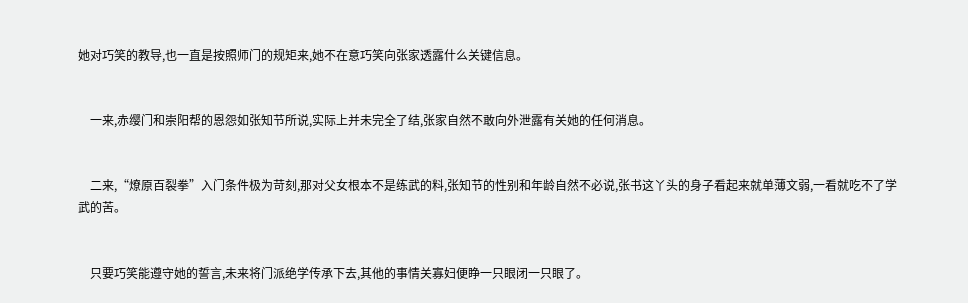她对巧笑的教导,也一直是按照师门的规矩来,她不在意巧笑向张家透露什么关键信息。


    一来,赤缨门和崇阳帮的恩怨如张知节所说,实际上并未完全了结,张家自然不敢向外泄露有关她的任何消息。


    二来,“燎原百裂拳”入门条件极为苛刻,那对父女根本不是练武的料,张知节的性别和年龄自然不必说,张书这丫头的身子看起来就单薄文弱,一看就吃不了学武的苦。


    只要巧笑能遵守她的誓言,未来将门派绝学传承下去,其他的事情关寡妇便睁一只眼闭一只眼了。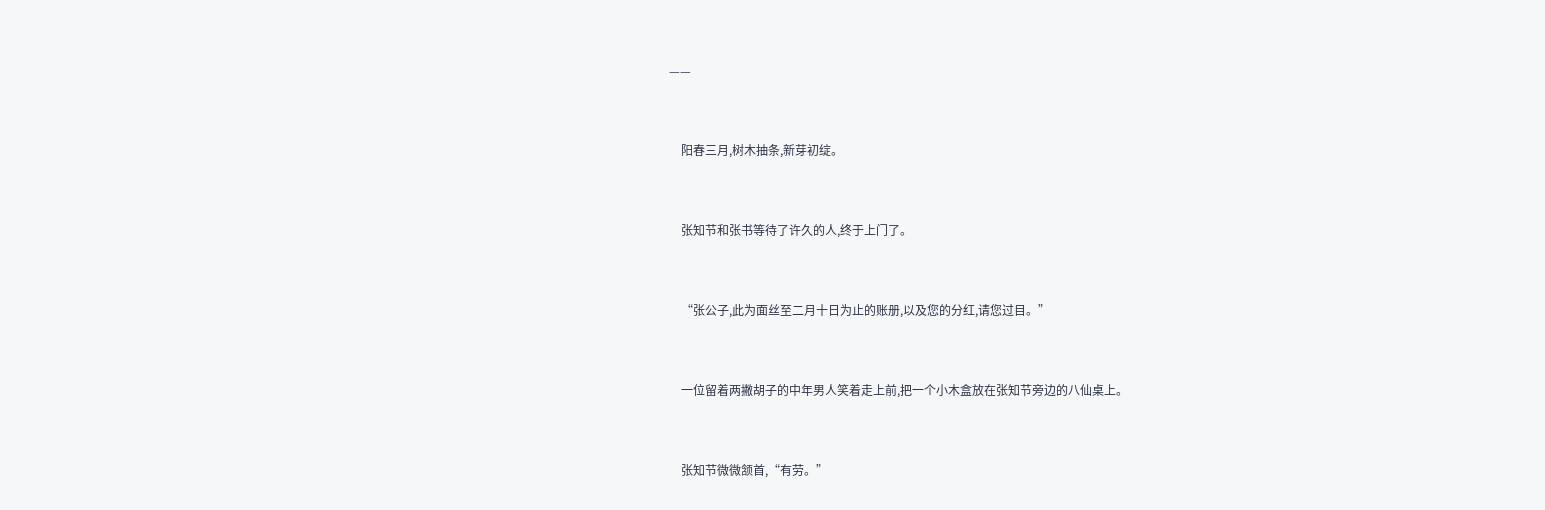——


    阳春三月,树木抽条,新芽初绽。


    张知节和张书等待了许久的人,终于上门了。


    “张公子,此为面丝至二月十日为止的账册,以及您的分红,请您过目。”


    一位留着两撇胡子的中年男人笑着走上前,把一个小木盒放在张知节旁边的八仙桌上。


    张知节微微颔首,“有劳。”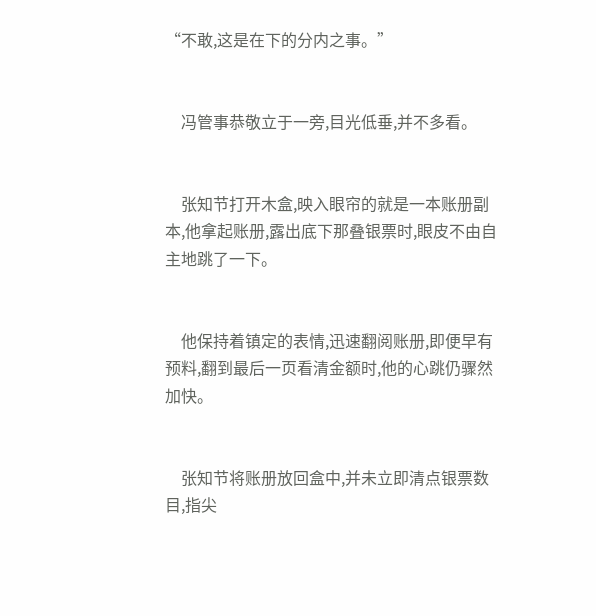“不敢,这是在下的分内之事。”


    冯管事恭敬立于一旁,目光低垂,并不多看。


    张知节打开木盒,映入眼帘的就是一本账册副本,他拿起账册,露出底下那叠银票时,眼皮不由自主地跳了一下。


    他保持着镇定的表情,迅速翻阅账册,即便早有预料,翻到最后一页看清金额时,他的心跳仍骤然加快。


    张知节将账册放回盒中,并未立即清点银票数目,指尖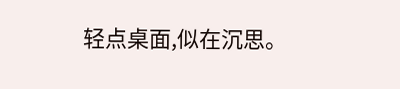轻点桌面,似在沉思。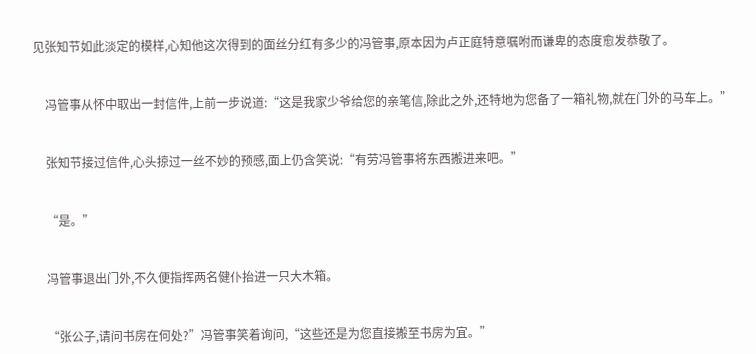见张知节如此淡定的模样,心知他这次得到的面丝分红有多少的冯管事,原本因为卢正庭特意嘱咐而谦卑的态度愈发恭敬了。


    冯管事从怀中取出一封信件,上前一步说道:“这是我家少爷给您的亲笔信,除此之外,还特地为您备了一箱礼物,就在门外的马车上。”


    张知节接过信件,心头掠过一丝不妙的预感,面上仍含笑说:“有劳冯管事将东西搬进来吧。”


    “是。”


    冯管事退出门外,不久便指挥两名健仆抬进一只大木箱。


    “张公子,请问书房在何处?”冯管事笑着询问,“这些还是为您直接搬至书房为宜。”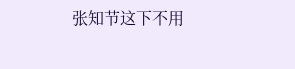张知节这下不用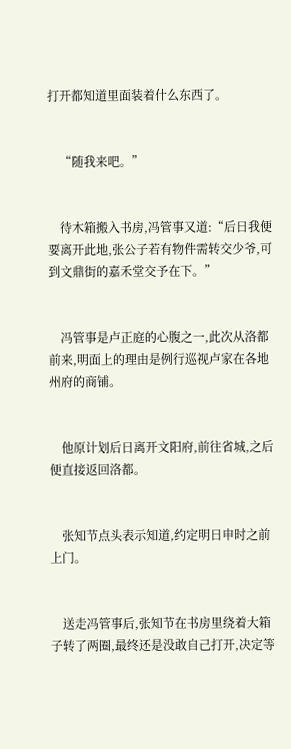打开都知道里面装着什么东西了。


    “随我来吧。”


    待木箱搬入书房,冯管事又道:“后日我便要离开此地,张公子若有物件需转交少爷,可到文鼎街的嘉禾堂交予在下。”


    冯管事是卢正庭的心腹之一,此次从洛都前来,明面上的理由是例行巡视卢家在各地州府的商铺。


    他原计划后日离开文阳府,前往省城,之后便直接返回洛都。


    张知节点头表示知道,约定明日申时之前上门。


    送走冯管事后,张知节在书房里绕着大箱子转了两圈,最终还是没敢自己打开,决定等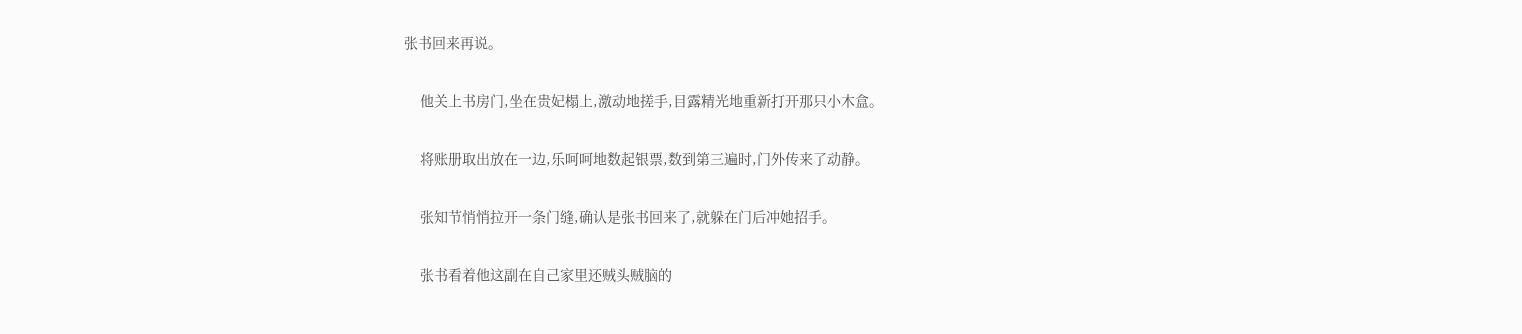张书回来再说。


    他关上书房门,坐在贵妃榻上,激动地搓手,目露精光地重新打开那只小木盒。


    将账册取出放在一边,乐呵呵地数起银票,数到第三遍时,门外传来了动静。


    张知节悄悄拉开一条门缝,确认是张书回来了,就躲在门后冲她招手。


    张书看着他这副在自己家里还贼头贼脑的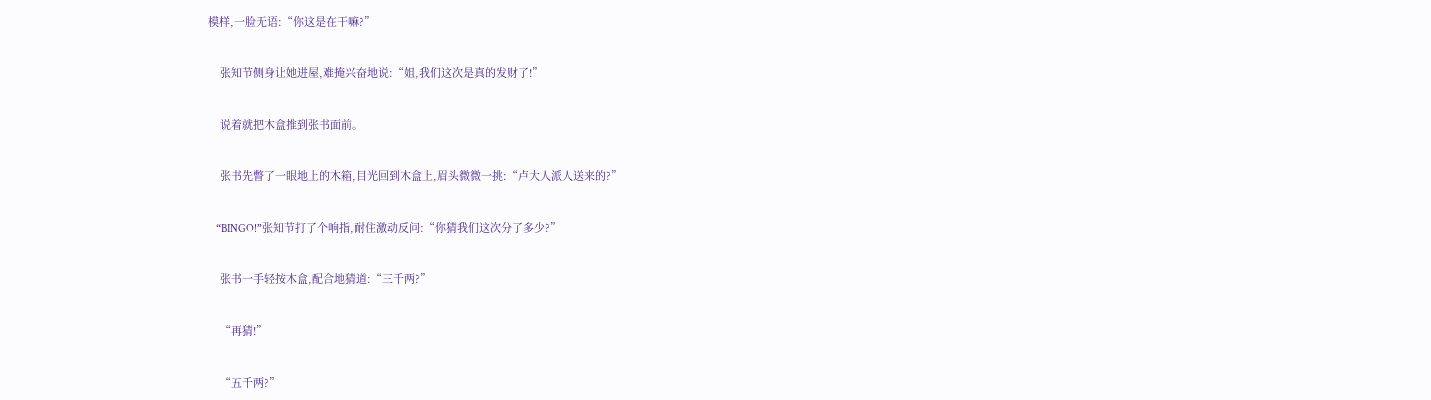模样,一脸无语:“你这是在干嘛?”


    张知节侧身让她进屋,难掩兴奋地说:“姐,我们这次是真的发财了!”


    说着就把木盒推到张书面前。


    张书先瞥了一眼地上的木箱,目光回到木盒上,眉头微微一挑:“卢大人派人送来的?”


    “BINGO!”张知节打了个响指,耐住激动反问:“你猜我们这次分了多少?”


    张书一手轻按木盒,配合地猜道:“三千两?”


    “再猜!”


    “五千两?”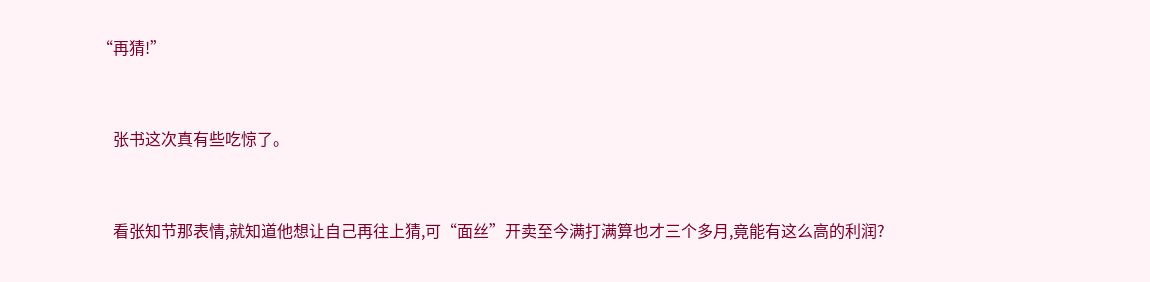“再猜!”


    张书这次真有些吃惊了。


    看张知节那表情,就知道他想让自己再往上猜,可“面丝”开卖至今满打满算也才三个多月,竟能有这么高的利润?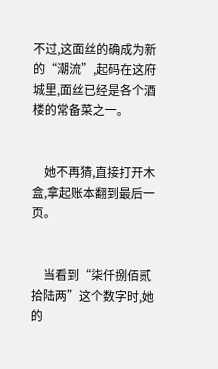不过,这面丝的确成为新的“潮流”,起码在这府城里,面丝已经是各个酒楼的常备菜之一。


    她不再猜,直接打开木盒,拿起账本翻到最后一页。


    当看到“柒仟捌佰贰拾陆两”这个数字时,她的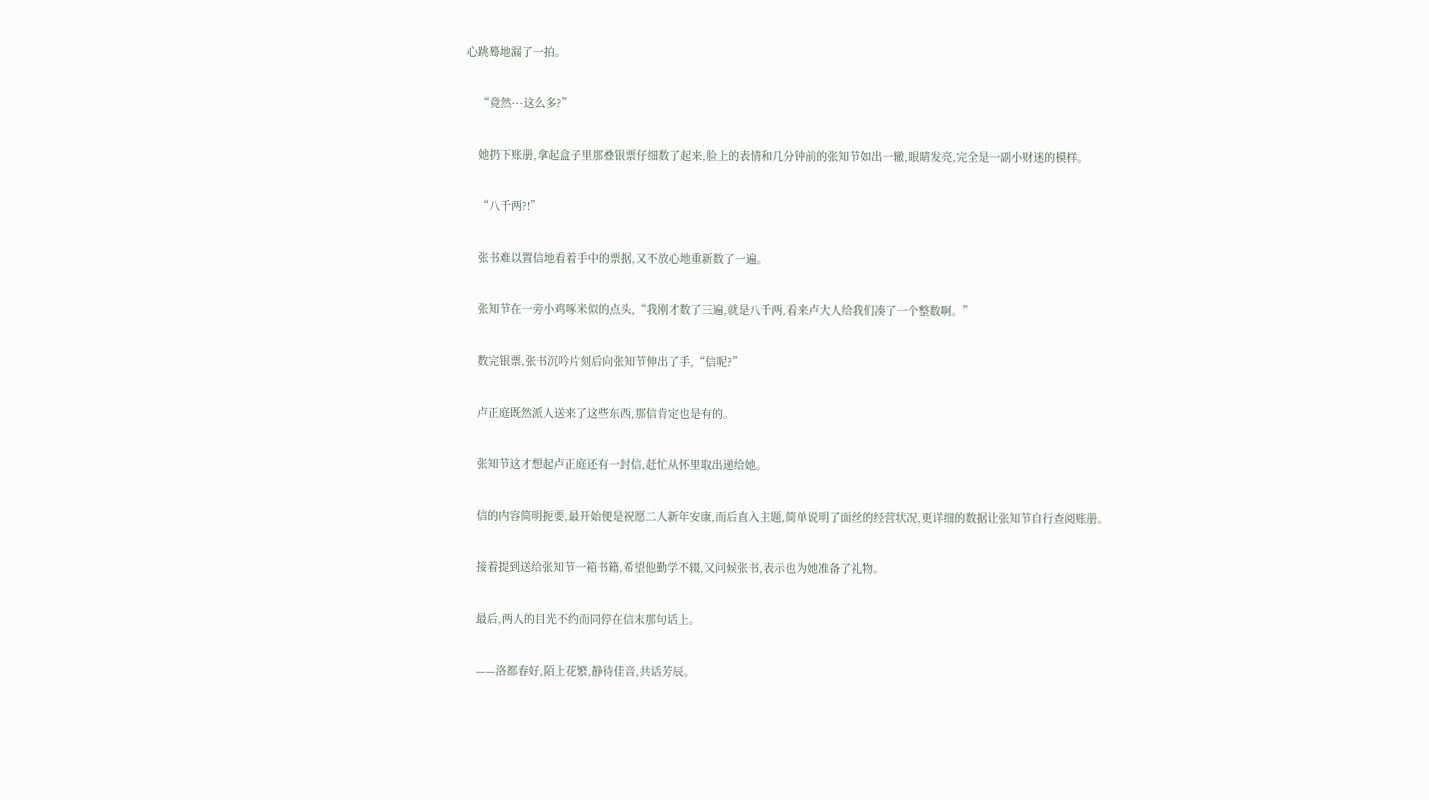心跳蓦地漏了一拍。


    “竟然···这么多?”


    她扔下账册,拿起盒子里那叠银票仔细数了起来,脸上的表情和几分钟前的张知节如出一辙,眼睛发亮,完全是一副小财迷的模样。


    “八千两?!”


    张书难以置信地看着手中的票据,又不放心地重新数了一遍。


    张知节在一旁小鸡啄米似的点头,“我刚才数了三遍,就是八千两,看来卢大人给我们凑了一个整数啊。”


    数完银票,张书沉吟片刻后向张知节伸出了手,“信呢?”


    卢正庭既然派人送来了这些东西,那信肯定也是有的。


    张知节这才想起卢正庭还有一封信,赶忙从怀里取出递给她。


    信的内容简明扼要,最开始便是祝愿二人新年安康,而后直入主题,简单说明了面丝的经营状况,更详细的数据让张知节自行查阅账册。


    接着提到送给张知节一箱书籍,希望他勤学不辍,又问候张书,表示也为她准备了礼物。


    最后,两人的目光不约而同停在信末那句话上。


    ——洛都春好,陌上花繁,静待佳音,共话芳辰。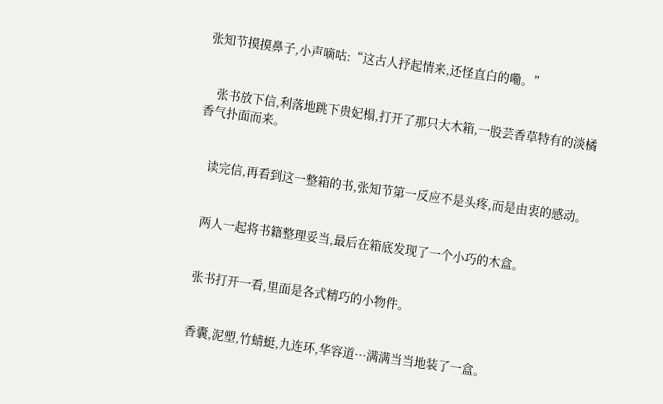张知节摸摸鼻子,小声嘀咕:“这古人抒起情来,还怪直白的嘞。”


    张书放下信,利落地跳下贵妃榻,打开了那只大木箱,一股芸香草特有的淡橘香气扑面而来。


    读完信,再看到这一整箱的书,张知节第一反应不是头疼,而是由衷的感动。


    两人一起将书籍整理妥当,最后在箱底发现了一个小巧的木盒。


    张书打开一看,里面是各式精巧的小物件。


    香囊,泥塑,竹蜻蜓,九连环,华容道···满满当当地装了一盒。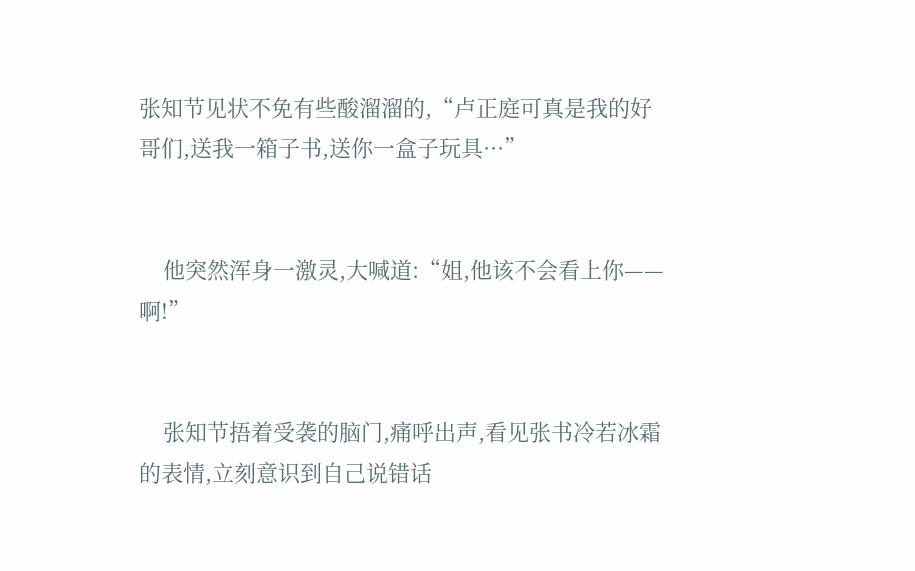张知节见状不免有些酸溜溜的,“卢正庭可真是我的好哥们,送我一箱子书,送你一盒子玩具···”


    他突然浑身一激灵,大喊道:“姐,他该不会看上你——啊!”


    张知节捂着受袭的脑门,痛呼出声,看见张书冷若冰霜的表情,立刻意识到自己说错话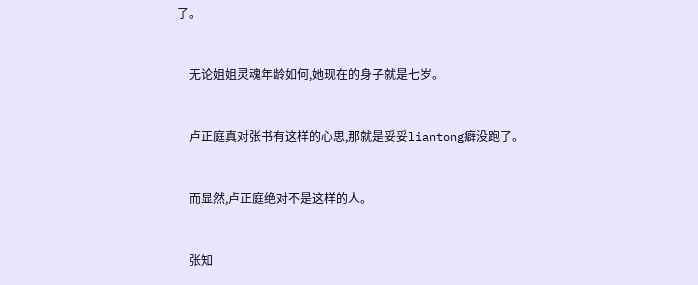了。


    无论姐姐灵魂年龄如何,她现在的身子就是七岁。


    卢正庭真对张书有这样的心思,那就是妥妥liantong癖没跑了。


    而显然,卢正庭绝对不是这样的人。


    张知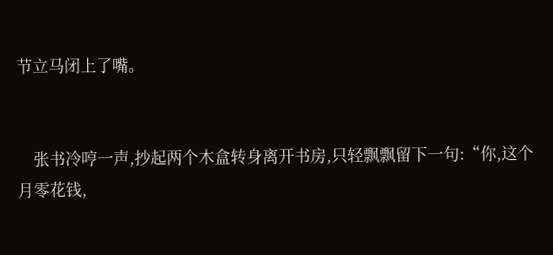节立马闭上了嘴。


    张书冷哼一声,抄起两个木盒转身离开书房,只轻飘飘留下一句:“你,这个月零花钱,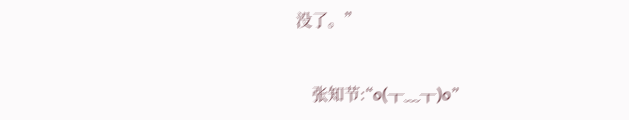没了。”


    张知节:“o(╥﹏╥)o”